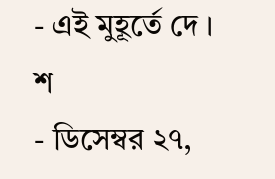- এই মুহূর্তে দে । শ
- ডিসেম্বর ২৭,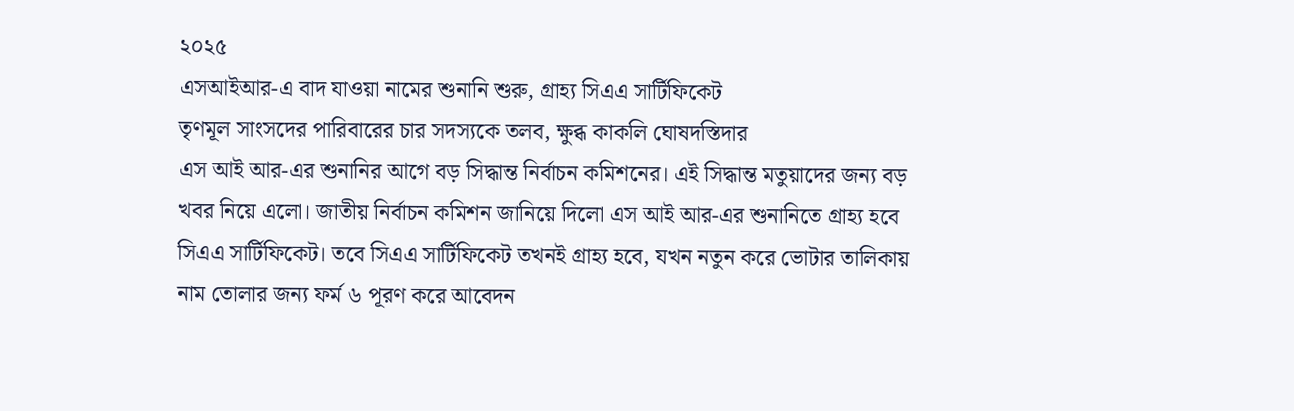২০২৫
এসআইআর-এ বাদ যাওয়া নামের শুনানি শুরু, গ্রাহ্য সিএএ সার্টিফিকেট
তৃণমূল সাংসদের পারিবারের চার সদস্যকে তলব, ক্ষুব্ধ কাকলি ঘোষদস্তিদার
এস আই আর-এর শুনানির আগে বড় সিদ্ধান্ত নির্বাচন কমিশনের। এই সিদ্ধান্ত মতুয়াদের জন্য বড় খবর নিয়ে এলো। জাতীয় নির্বাচন কমিশন জানিয়ে দিলো এস আই আর-এর শুনানিতে গ্রাহ্য হবে সিএএ সার্টিফিকেট। তবে সিএএ সার্টিফিকেট তখনই গ্রাহ্য হবে, যখন নতুন করে ভোটার তালিকায় নাম তোলার জন্য ফর্ম ৬ পূরণ করে আবেদন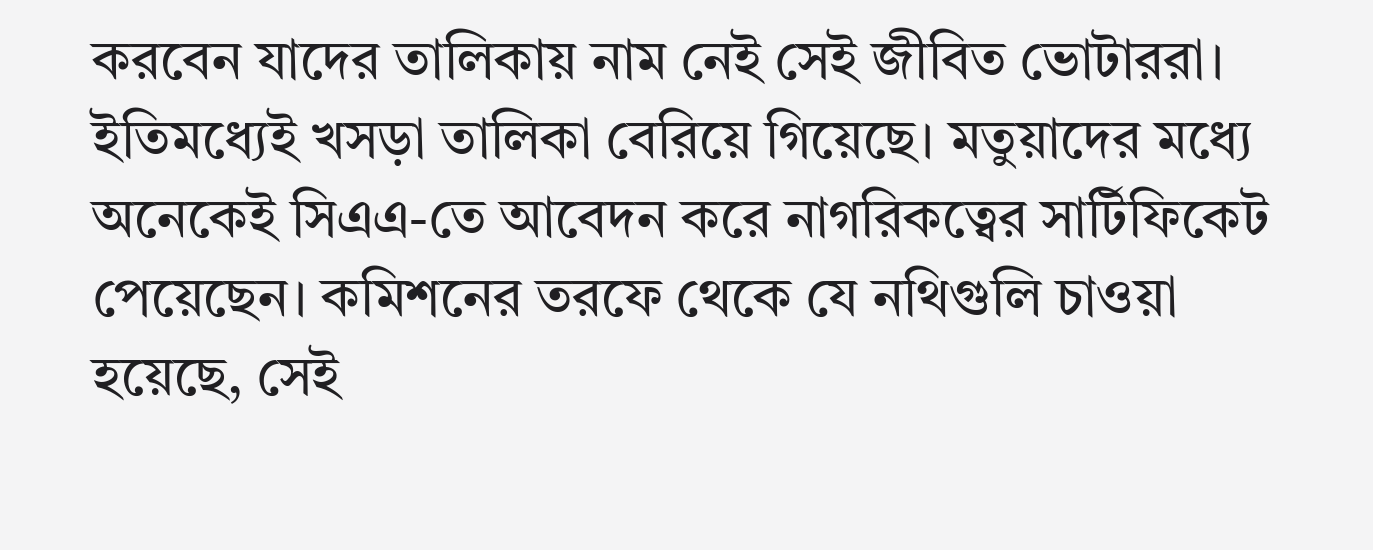করবেন যাদের তালিকায় নাম নেই সেই জীবিত ভোটাররা। ইতিমধ্যেই খসড়া তালিকা বেরিয়ে গিয়েছে। মতুয়াদের মধ্যে অনেকেই সিএএ-তে আবেদন করে নাগরিকত্বের সার্টিফিকেট পেয়েছেন। কমিশনের তরফে থেকে যে নথিগুলি চাওয়া হয়েছে, সেই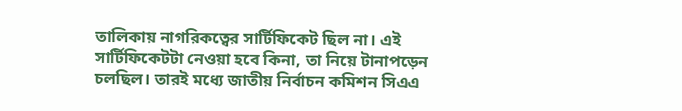তালিকায় নাগরিকত্বের সার্টিফিকেট ছিল না। এই সার্টিফিকেটটা নেওয়া হবে কিনা, তা নিয়ে টানাপড়েন চলছিল। তারই মধ্যে জাতীয় নির্বাচন কমিশন সিএএ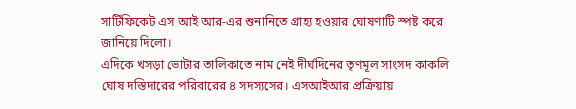সার্টিফিকেট এস আই আর-এর শুনানিতে গ্রাহ্য হওয়ার ঘোষণাটি স্পষ্ট করে জানিয়ে দিলো।
এদিকে খসড়া ভোটার তালিকাতে নাম নেই দীর্ঘদিনের তৃণমূল সাংসদ কাকলি ঘোষ দস্তিদারের পরিবারের ৪ সদস্যসের। এসআইআর প্রক্রিয়ায়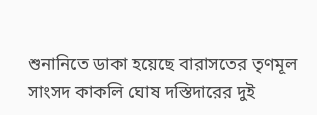শুনানিতে ডাকা হয়েছে বারাসতের তৃণমূল সাংসদ কাকলি ঘোষ দস্তিদারের দুই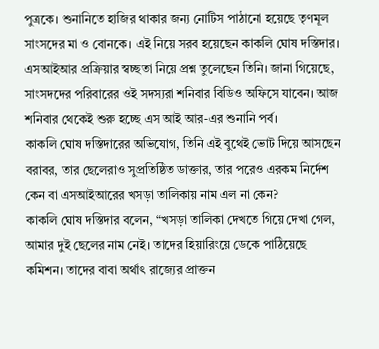পুত্রকে। শুনানিতে হাজির থাকার জন্য নোটিস পাঠানো হয়েছে তৃণমূল সাংসদের মা ও বোনকে। এই নিয়ে সরব হয়েছেন কাকলি ঘোষ দস্তিদার। এসআইআর প্রক্রিয়ার স্বচ্ছতা নিয়ে প্রশ্ন তুলেছেন তিনি। জানা গিয়েছে, সাংসদদের পরিবারের ওই সদস্যরা শনিবার বিডিও অফিসে যাবেন। আজ শনিবার থেকেই শুরু হচ্ছে এস আই আর-এর শুনানি পর্ব।
কাকলি ঘোষ দস্তিদারের অভিযোগ, তিনি এই বুথেই ভোট দিয়ে আসছেন বরাবর, তার ছেলেরাও সুপ্রতিষ্ঠিত ডাক্তার, তার পরেও এরকম নির্দেশ কেন বা এসআইআরের খসড়া তালিকায় নাম এল না কেন?
কাকলি ঘোষ দস্তিদার বলেন, “খসড়া তালিকা দেখতে গিয়ে দেখা গেল, আমার দুই ছেলের নাম নেই। তাদের হিয়ারিংয়ে ডেকে পাঠিয়েছে কমিশন। তাদের বাবা অর্থাৎ রাজ্যের প্রাক্তন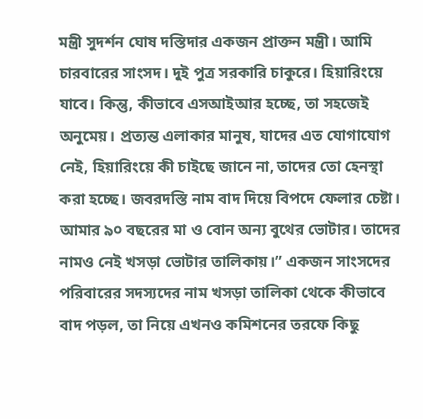মন্ত্রী সুদর্শন ঘোষ দস্তিদার একজন প্রাক্তন মন্ত্রী। আমি চারবারের সাংসদ। দুই পুত্র সরকারি চাকুরে। হিয়ারিংয়ে যাবে। কিন্তু, কীভাবে এসআইআর হচ্ছে, তা সহজেই অনুমেয়। প্রত্যন্ত এলাকার মানুষ, যাদের এত যোগাযোগ নেই, হিয়ারিংয়ে কী চাইছে জানে না, তাদের তো হেনস্থা করা হচ্ছে। জবরদস্তি নাম বাদ দিয়ে বিপদে ফেলার চেষ্টা। আমার ৯০ বছরের মা ও বোন অন্য বুথের ভোটার। তাদের নামও নেই খসড়া ভোটার তালিকায়।” একজন সাংসদের পরিবারের সদস্যদের নাম খসড়া তালিকা থেকে কীভাবে বাদ পড়ল, তা নিয়ে এখনও কমিশনের তরফে কিছু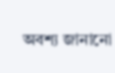অবশ্য জানানো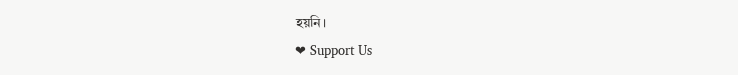হয়নি।
❤ Support Us